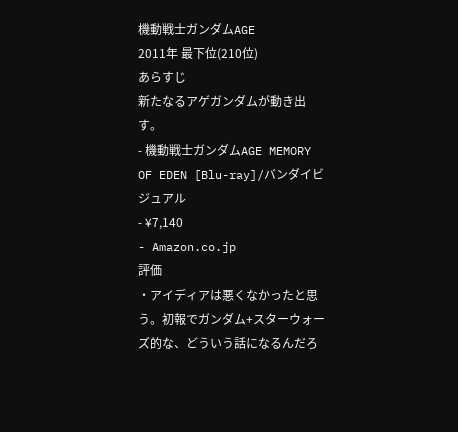機動戦士ガンダムAGE
2011年 最下位(210位)
あらすじ
新たなるアゲガンダムが動き出す。
- 機動戦士ガンダムAGE MEMORY OF EDEN [Blu-ray]/バンダイビジュアル
- ¥7,140
- Amazon.co.jp
評価
・アイディアは悪くなかったと思う。初報でガンダム+スターウォーズ的な、どういう話になるんだろ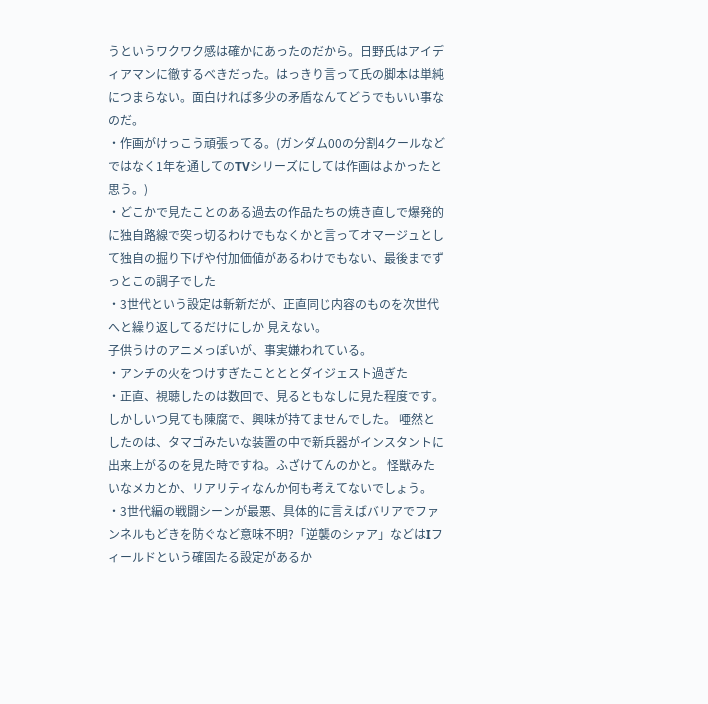うというワクワク感は確かにあったのだから。日野氏はアイディアマンに徹するべきだった。はっきり言って氏の脚本は単純につまらない。面白ければ多少の矛盾なんてどうでもいい事なのだ。
・作画がけっこう頑張ってる。(ガンダム00の分割4クールなどではなく1年を通してのTVシリーズにしては作画はよかったと思う。)
・どこかで見たことのある過去の作品たちの焼き直しで爆発的に独自路線で突っ切るわけでもなくかと言ってオマージュとして独自の掘り下げや付加価値があるわけでもない、最後までずっとこの調子でした
・3世代という設定は斬新だが、正直同じ内容のものを次世代へと繰り返してるだけにしか 見えない。
子供うけのアニメっぽいが、事実嫌われている。
・アンチの火をつけすぎたことととダイジェスト過ぎた
・正直、視聴したのは数回で、見るともなしに見た程度です。しかしいつ見ても陳腐で、興味が持てませんでした。 唖然としたのは、タマゴみたいな装置の中で新兵器がインスタントに出来上がるのを見た時ですね。ふざけてんのかと。 怪獣みたいなメカとか、リアリティなんか何も考えてないでしょう。
・3世代編の戦闘シーンが最悪、具体的に言えばバリアでファンネルもどきを防ぐなど意味不明?「逆襲のシァア」などはIフィールドという確固たる設定があるか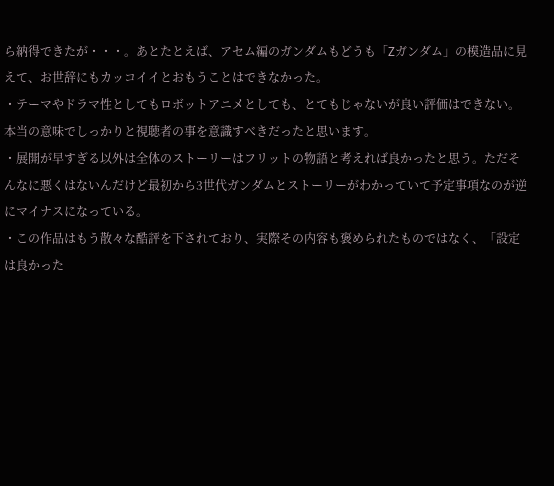ら納得できたが・・・。あとたとえば、アセム編のガンダムもどうも「Zガンダム」の模造品に見えて、お世辞にもカッコイイとおもうことはできなかった。
・テーマやドラマ性としてもロボットアニメとしても、とてもじゃないが良い評価はできない。
本当の意味でしっかりと視聴者の事を意識すべきだったと思います。
・展開が早すぎる以外は全体のストーリーはフリットの物語と考えれば良かったと思う。ただそんなに悪くはないんだけど最初から3世代ガンダムとストーリーがわかっていて予定事項なのが逆にマイナスになっている。
・この作品はもう散々な酷評を下されており、実際その内容も褒められたものではなく、「設定は良かった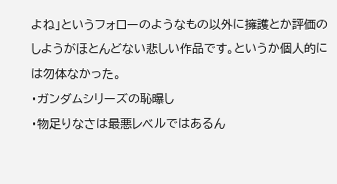よね」というフォローのようなもの以外に擁護とか評価のしようがほとんどない悲しい作品です。というか個人的には勿体なかった。
・ガンダムシリーズの恥曝し
・物足りなさは最悪レベルではあるん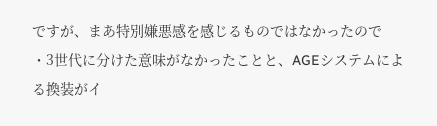ですが、まあ特別嫌悪感を感じるものではなかったので
・3世代に分けた意味がなかったことと、AGEシステムによる換装がイ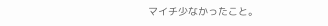マイチ少なかったこと。